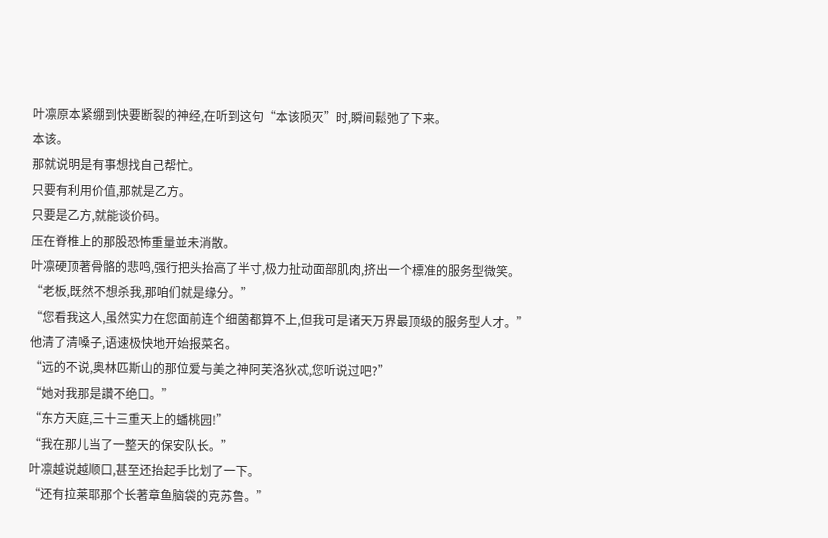叶凛原本紧绷到快要断裂的神经,在听到这句“本该陨灭”时,瞬间鬆弛了下来。
本该。
那就说明是有事想找自己帮忙。
只要有利用价值,那就是乙方。
只要是乙方,就能谈价码。
压在脊椎上的那股恐怖重量並未消散。
叶凛硬顶著骨骼的悲鸣,强行把头抬高了半寸,极力扯动面部肌肉,挤出一个標准的服务型微笑。
“老板,既然不想杀我,那咱们就是缘分。”
“您看我这人,虽然实力在您面前连个细菌都算不上,但我可是诸天万界最顶级的服务型人才。”
他清了清嗓子,语速极快地开始报菜名。
“远的不说,奥林匹斯山的那位爱与美之神阿芙洛狄忒,您听说过吧?”
“她对我那是讚不绝口。”
“东方天庭,三十三重天上的蟠桃园!”
“我在那儿当了一整天的保安队长。”
叶凛越说越顺口,甚至还抬起手比划了一下。
“还有拉莱耶那个长著章鱼脑袋的克苏鲁。”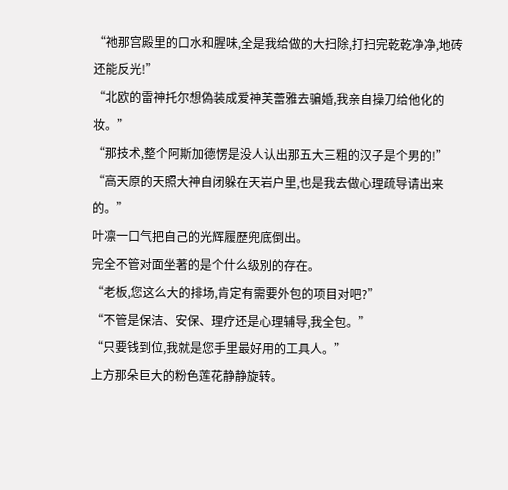“祂那宫殿里的口水和腥味,全是我给做的大扫除,打扫完乾乾净净,地砖还能反光!”
“北欧的雷神托尔想偽装成爱神芙蕾雅去骗婚,我亲自操刀给他化的妆。”
“那技术,整个阿斯加德愣是没人认出那五大三粗的汉子是个男的!”
“高天原的天照大神自闭躲在天岩户里,也是我去做心理疏导请出来的。”
叶凛一口气把自己的光辉履歷兜底倒出。
完全不管对面坐著的是个什么级別的存在。
“老板,您这么大的排场,肯定有需要外包的项目对吧?”
“不管是保洁、安保、理疗还是心理辅导,我全包。”
“只要钱到位,我就是您手里最好用的工具人。”
上方那朵巨大的粉色莲花静静旋转。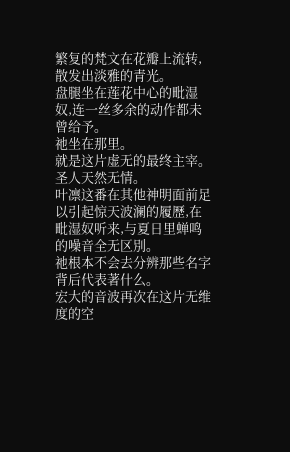繁复的梵文在花瓣上流转,散发出淡雅的青光。
盘腿坐在莲花中心的毗湿奴,连一丝多余的动作都未曾给予。
祂坐在那里。
就是这片虚无的最终主宰。
圣人天然无情。
叶凛这番在其他神明面前足以引起惊天波澜的履歷,在毗湿奴听来,与夏日里蝉鸣的噪音全无区別。
祂根本不会去分辨那些名字背后代表著什么。
宏大的音波再次在这片无维度的空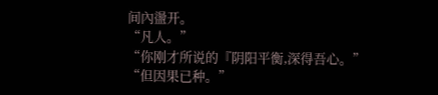间內盪开。
“凡人。”
“你刚才所说的『阴阳平衡,深得吾心。”
“但因果已种。”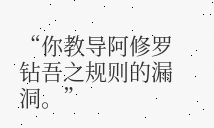“你教导阿修罗钻吾之规则的漏洞。”